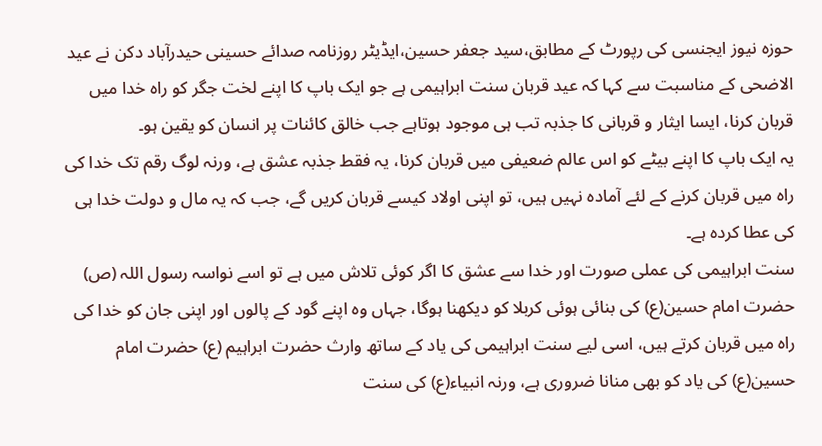حوزہ نیوز ایجنسی کی رپورٹ کے مطابق،سید جعفر حسین،ایڈیٹر روزنامہ صدائے حسینی حیدرآباد دکن نے عید الاضحی کے مناسبت سے کہا کہ عید قربان سنت ابراہیمی ہے جو ایک باپ کا اپنے لخت جگر کو راہ خدا میں قربان کرنا، ایسا ایثار و قربانی کا جذبہ تب ہی موجود ہوتاہے جب خالق کائنات پر انسان کو یقین ہو۔
یہ ایک باپ کا اپنے بیٹے کو اس عالم ضعیفی میں قربان کرنا، یہ فقط جذبہ عشق ہے، ورنہ لوگ رقم تک خدا کی راہ میں قربان کرنے کے لئے آمادہ نہیں ہیں، تو اپنی اولاد کیسے قربان کریں گے، جب کہ یہ مال و دولت خدا ہی کی عطا کردہ ہے۔
سنت ابراہیمی کی عملی صورت اور خدا سے عشق کا اگر کوئی تلاش میں ہے تو اسے نواسہ رسول اللہ (ص) حضرت امام حسین(ع) کی بنائی ہوئی کربلا کو دیکھنا ہوگا، جہاں وہ اپنے گود کے پالوں اور اپنی جان کو خدا کی راہ میں قربان کرتے ہیں، اسی لیے سنت ابراہیمی کی یاد کے ساتھ وارث حضرت ابراہیم (ع) حضرت امام حسین(ع) کی یاد کو بھی منانا ضروری ہے، ورنہ انبیاء(ع) کی سنت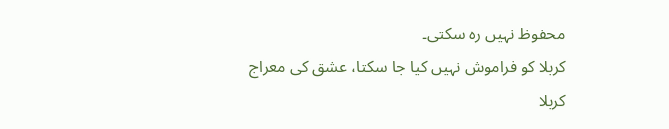محفوظ نہیں رہ سکتی۔
کربلا کو فراموش نہیں کیا جا سکتا، عشق کی معراج کربلا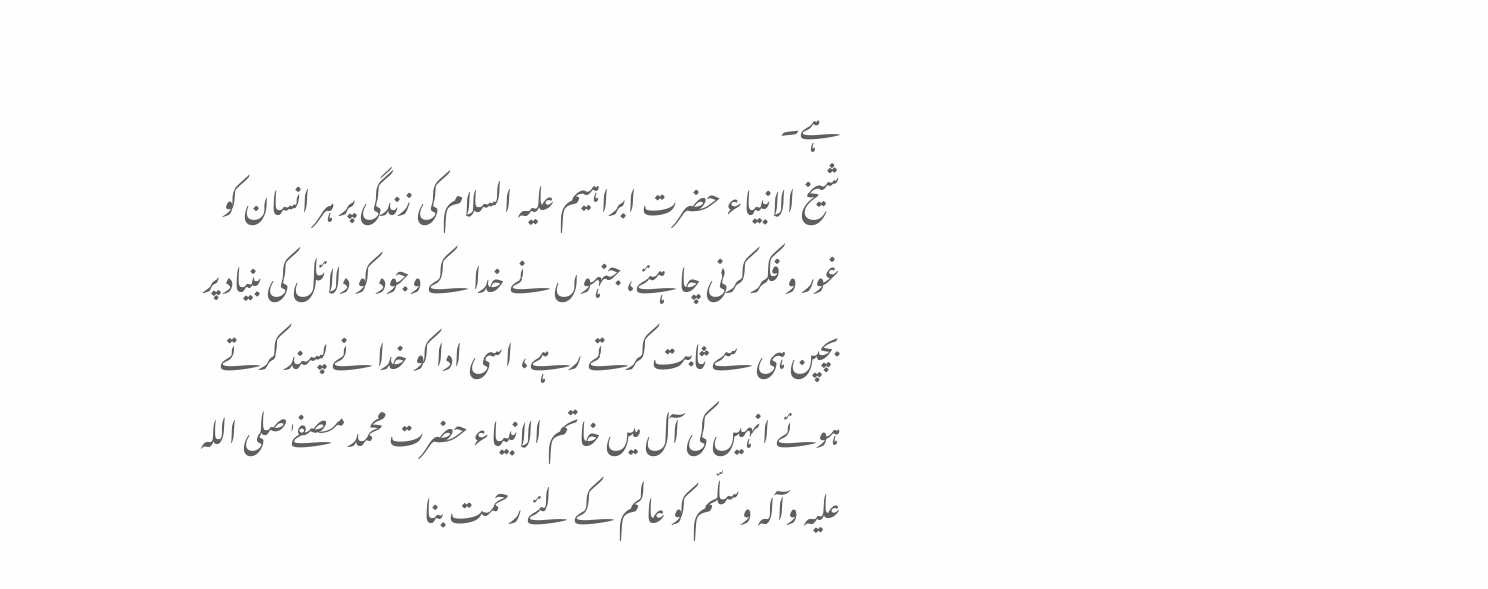ہے۔
شیخ الانبیاء حضرت ابراہیم علیہ السلام کی زندگی پر ہر انسان کو غور و فکر کرنی چاہئے، جنہوں نے خدا کے وجود کو دلائل کی بنیاد پر بچپن ہی سے ثابت کرتے رہے، اسی ادا کو خدا نے پسند کرتے ہوئے انہیں کی آل میں خاتم الانبیاء حضرت محمد مصفےٰ صلی اللہ علیہ وآلہ وسلّم کو عالم کے لئے رحمت بنا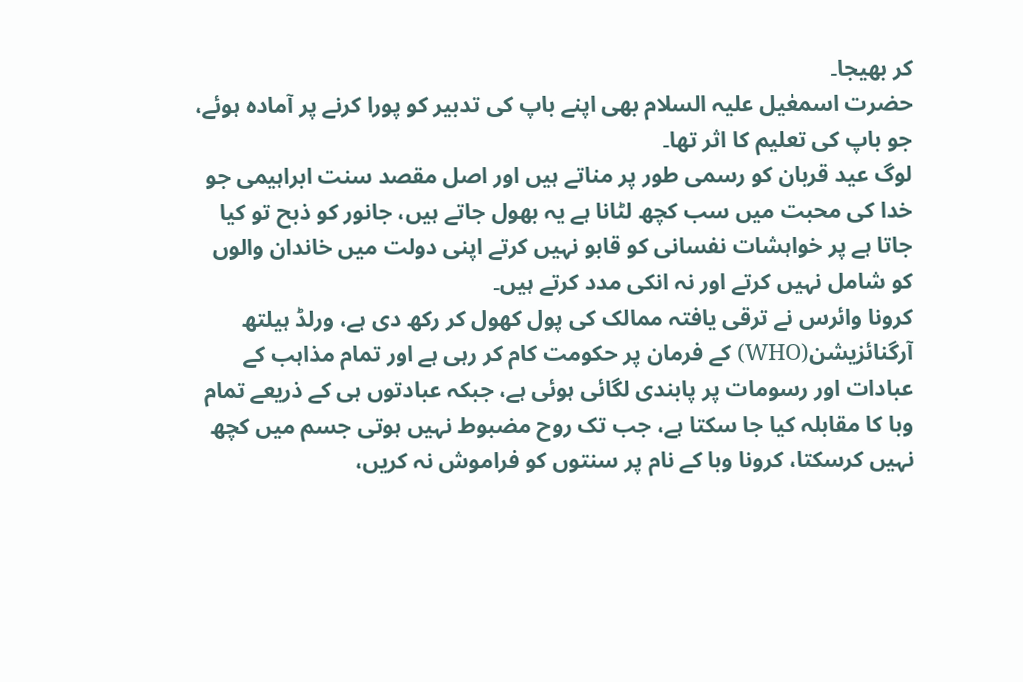کر بھیجا۔
حضرت اسمعٰیل علیہ السلام بھی اپنے باپ کی تدبیر کو پورا کرنے پر آمادہ ہوئے، جو باپ کی تعلیم کا اثر تھا۔
لوگ عید قربان کو رسمی طور پر مناتے ہیں اور اصل مقصد سنت ابراہیمی جو خدا کی محبت میں سب کچھ لٹانا ہے یہ بھول جاتے ہیں، جانور کو ذبح تو کیا جاتا ہے پر خواہشات نفسانی کو قابو نہیں کرتے اپنی دولت میں خاندان والوں کو شامل نہیں کرتے اور نہ انکی مدد کرتے ہیں۔
کرونا وائرس نے ترقی یافتہ ممالک کی پول کھول کر رکھ دی ہے، ورلڈ ہیلتھ آرگنائزیشن(WHO) کے فرمان پر حکومت کام کر رہی ہے اور تمام مذاہب کے عبادات اور رسومات پر پابندی لگائی ہوئی ہے، جبکہ عبادتوں ہی کے ذریعے تمام وبا کا مقابلہ کیا جا سکتا ہے، جب تک روح مضبوط نہیں ہوتی جسم میں کچھ نہیں کرسکتا، کرونا وبا کے نام پر سنتوں کو فراموش نہ کریں،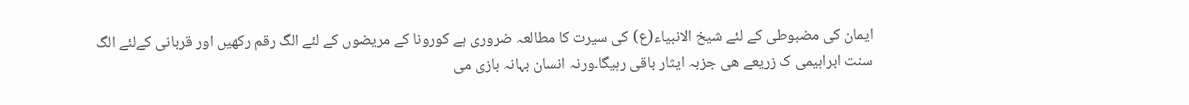ایمان کی مضبوطی کے لئے شیخ الانبیاء(ع) کی سیرت کا مطالعہ ضروری ہے کورونا کے مریضوں کے لئے الگ رقم رکھیں اور قربانی کےلئے الگ سنت ابراہیمی ک زریعے ھی جزبہ ایثار باقی رہیگا۔ورنہ انسان بہانہ بازی می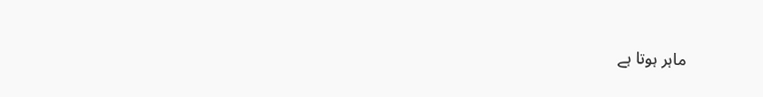ماہر ہوتا ہے